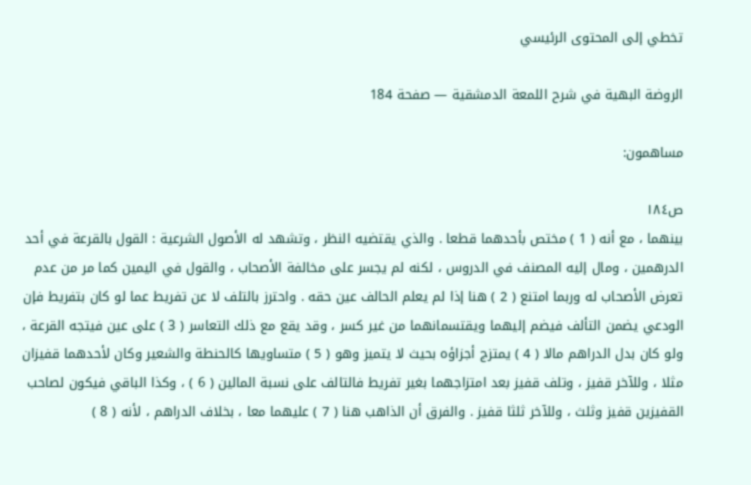تخطي إلى المحتوى الرئيسي

الروضة البهية في شرح اللمعة الدمشقية — صفحة 184

مساهمون:

ص١٨٤
بينهما ، مع أنه ( 1 ) مختص بأحدهما قطعا . والذي يقتضيه النظر ، وتشهد له الأصول الشرعية : القول بالقرعة في أحد الدرهمين ، ومال إليه المصنف في الدروس ، لكنه لم يجسر على مخالفة الأصحاب ، والقول في اليمين كما مر من عدم تعرض الأصحاب له وربما امتنع ( 2 ) هنا إذا لم يعلم الحالف عين حقه . واحترز بالتلف لا عن تفريط عما لو كان بتفريط فإن الودعي يضمن التألف فيضم إليهما ويقتسمانهما من غير كسر ، وقد يقع مع ذلك التعاسر ( 3 ) على عين فيتجه القرعة ، ولو كان بدل الدراهم مالا ( 4 ) يمتزج أجزاؤه بحيث لا يتميز وهو ( 5 ) متساويها كالحنطة والشعير وكان لأحدهما قفيزان مثلا ، وللآخر قفيز ، وتلف قفيز بعد امتزاجهما بغير تفريط فالتالف على نسبة المالين ( 6 ) ، وكذا الباقي فيكون لصاحب القفيزين قفيز وثلث ، وللآخر ثلثا قفيز . والفرق أن الذاهب هنا ( 7 ) عليهما معا ، بخلاف الدراهم ، لأنه ( 8 )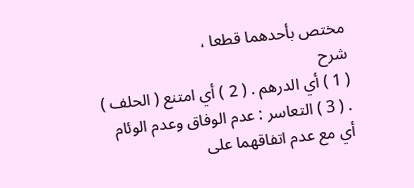مختص بأحدهما قطعا ،
شرح
( 1 ) أي الدرهم . ( 2 ) أي امتنع ( الحلف ) . ( 3 ) التعاسر : عدم الوفاق وعدم الوئام أي مع عدم اتفاقهما على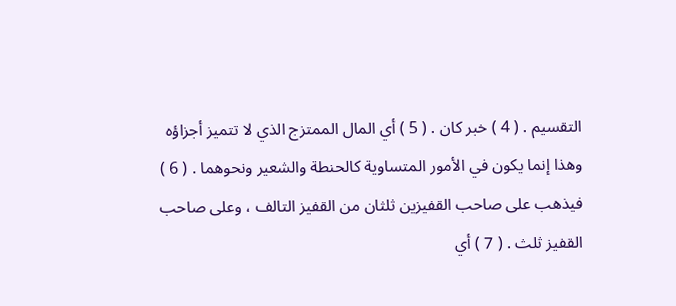التقسيم . ( 4 ) خبر كان . ( 5 ) أي المال الممتزج الذي لا تتميز أجزاؤه وهذا إنما يكون في الأمور المتساوية كالحنطة والشعير ونحوهما . ( 6 ) فيذهب على صاحب القفيزين ثلثان من القفيز التالف ، وعلى صاحب القفيز ثلث . ( 7 ) أي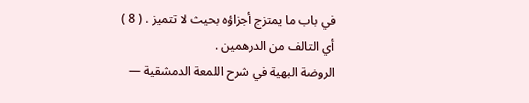في باب ما يمتزج أجزاؤه بحيث لا تتميز . ( 8 ) أي التالف من الدرهمين .
الروضة البهية في شرح اللمعة الدمشقية —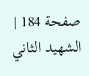صفحة 184 | الشهيد الثاني